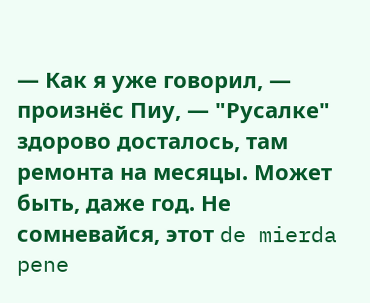— Как я уже говорил, — произнёс Пиу, — "Русалке" здорово досталось, там ремонта на месяцы. Может быть, даже год. Не сомневайся, этот de mierda pene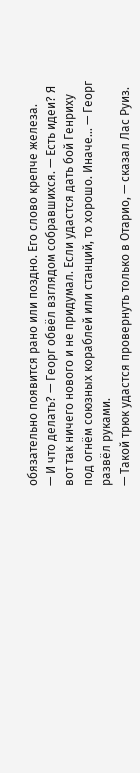обязательно появится рано или поздно. Его слово крепче железа.
— И что делать? — Георг обвёл взглядом собравшихся. — Есть идеи? Я вот так ничего нового и не придумал. Если удастся дать бой Генриху под огнём союзных кораблей или станций, то хорошо. Иначе… — Георг развёл руками.
— Такой трюк удастся провернуть только в Отарио, — сказал Лас Руиз.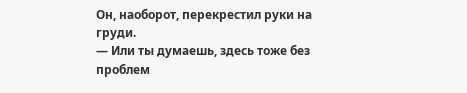Он, наоборот, перекрестил руки на груди.
— Или ты думаешь, здесь тоже без проблем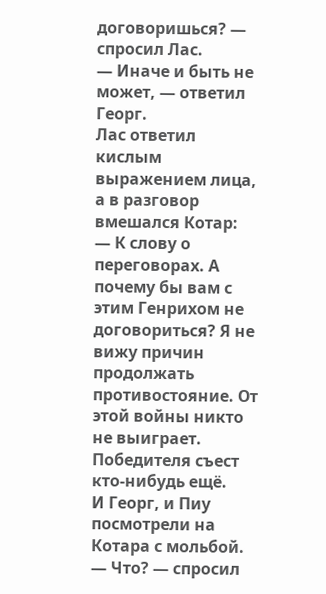договоришься? — спросил Лас.
— Иначе и быть не может, — ответил Георг.
Лас ответил кислым выражением лица, а в разговор вмешался Котар:
— К слову о переговорах. А почему бы вам с этим Генрихом не договориться? Я не вижу причин продолжать противостояние. От этой войны никто не выиграет. Победителя съест кто-нибудь ещё.
И Георг, и Пиу посмотрели на Котара с мольбой.
— Что? — спросил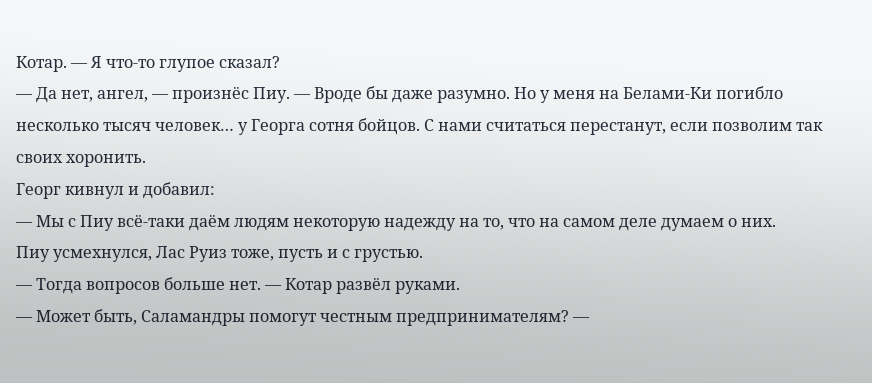Котар. — Я что-то глупое сказал?
— Да нет, ангел, — произнёс Пиу. — Вроде бы даже разумно. Но у меня на Белами-Ки погибло несколько тысяч человек… у Георга сотня бойцов. С нами считаться перестанут, если позволим так своих хоронить.
Георг кивнул и добавил:
— Мы с Пиу всё-таки даём людям некоторую надежду на то, что на самом деле думаем о них.
Пиу усмехнулся, Лас Руиз тоже, пусть и с грустью.
— Тогда вопросов больше нет. — Котар развёл руками.
— Может быть, Саламандры помогут честным предпринимателям? —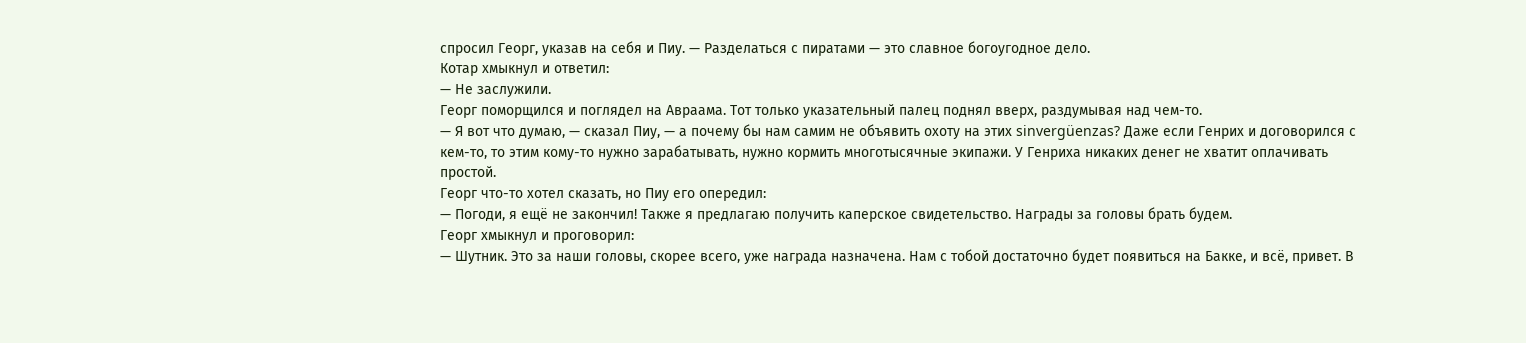спросил Георг, указав на себя и Пиу. — Разделаться с пиратами — это славное богоугодное дело.
Котар хмыкнул и ответил:
— Не заслужили.
Георг поморщился и поглядел на Авраама. Тот только указательный палец поднял вверх, раздумывая над чем-то.
— Я вот что думаю, — сказал Пиу, — а почему бы нам самим не объявить охоту на этих sinvergüenzas? Даже если Генрих и договорился с кем-то, то этим кому-то нужно зарабатывать, нужно кормить многотысячные экипажи. У Генриха никаких денег не хватит оплачивать простой.
Георг что-то хотел сказать, но Пиу его опередил:
— Погоди, я ещё не закончил! Также я предлагаю получить каперское свидетельство. Награды за головы брать будем.
Георг хмыкнул и проговорил:
— Шутник. Это за наши головы, скорее всего, уже награда назначена. Нам с тобой достаточно будет появиться на Бакке, и всё, привет. В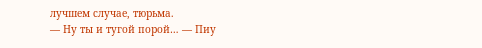лучшем случае, тюрьма.
— Ну ты и тугой порой… — Пиу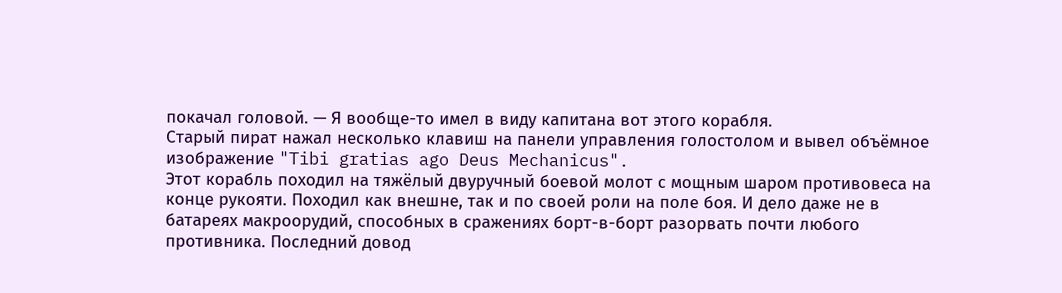покачал головой. — Я вообще-то имел в виду капитана вот этого корабля.
Старый пират нажал несколько клавиш на панели управления голостолом и вывел объёмное изображение "Tibi gratias ago Deus Mechanicus".
Этот корабль походил на тяжёлый двуручный боевой молот с мощным шаром противовеса на конце рукояти. Походил как внешне, так и по своей роли на поле боя. И дело даже не в батареях макроорудий, способных в сражениях борт-в-борт разорвать почти любого противника. Последний довод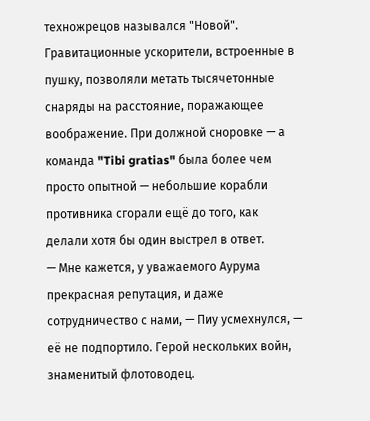техножрецов назывался "Новой". Гравитационные ускорители, встроенные в пушку, позволяли метать тысячетонные снаряды на расстояние, поражающее воображение. При должной сноровке — а команда "Tibi gratias" была более чем просто опытной — небольшие корабли противника сгорали ещё до того, как делали хотя бы один выстрел в ответ.
— Мне кажется, у уважаемого Аурума прекрасная репутация, и даже сотрудничество с нами, — Пиу усмехнулся, — её не подпортило. Герой нескольких войн, знаменитый флотоводец.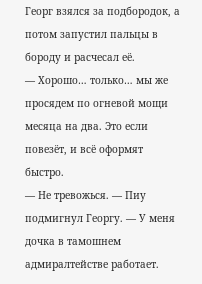Георг взялся за подбородок, а потом запустил пальцы в бороду и расчесал её.
— Хорошо… только… мы же просядем по огневой мощи месяца на два. Это если повезёт, и всё оформят быстро.
— Не тревожься. — Пиу подмигнул Георгу. — У меня дочка в тамошнем адмиралтействе работает.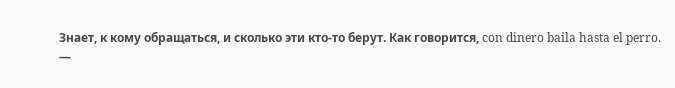Знает, к кому обращаться, и сколько эти кто-то берут. Как говорится, con dinero baila hasta el perro.
—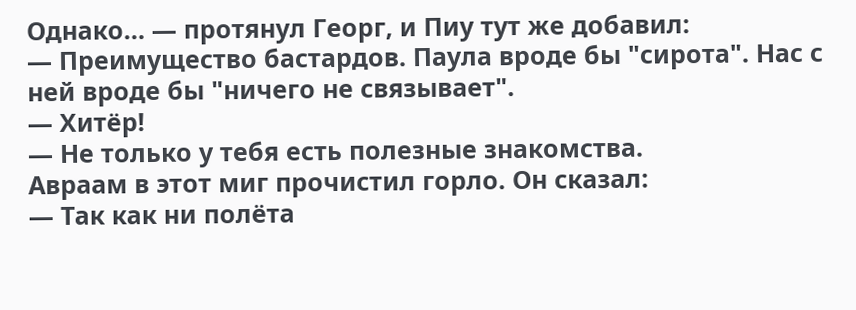Однако… — протянул Георг, и Пиу тут же добавил:
— Преимущество бастардов. Паула вроде бы "сирота". Нас с ней вроде бы "ничего не связывает".
— Хитёр!
— Не только у тебя есть полезные знакомства.
Авраам в этот миг прочистил горло. Он сказал:
— Так как ни полёта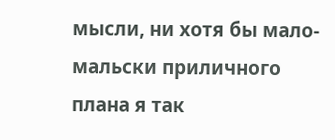мысли, ни хотя бы мало-мальски приличного плана я так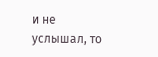и не услышал, то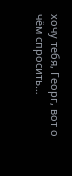хочу тебя, Георг, вот о чём спросить…